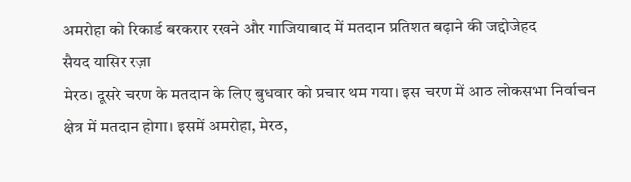अमरोहा को रिकार्ड बरकरार रखने और गाजियाबाद में मतदान प्रतिशत बढ़ाने की जद्दोजेहद
सैयद यासिर रज़ा
मेरठ। दूसरे चरण के मतदान के लिए बुधवार को प्रचार थम गया। इस चरण में आठ लोकसभा निर्वाचन क्षेत्र में मतदान होगा। इसमें अमरोहा, मेरठ,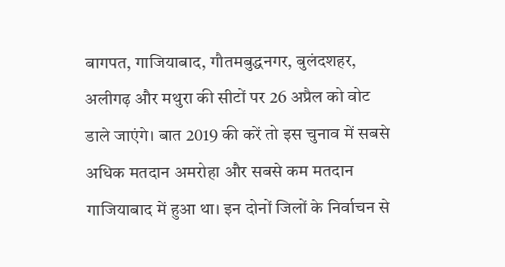बागपत, गाजियाबाद, गौतमबुद्धनगर, बुलंदशहर, अलीगढ़ और मथुरा की सीटों पर 26 अप्रैल को वोट डाले जाएंगे। बात 2019 की करें तो इस चुनाव में सबसे अधिक मतदान अमरोहा और सबसे कम मतदान गाजियाबाद में हुआ था। इन दोनों जिलों के निर्वाचन से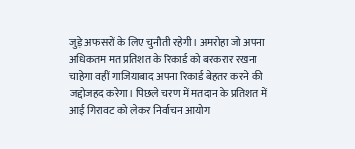जुड़े अफसरों के लिए चुनौती रहेगी। अमरोहा जो अपना अधिकतम मत प्रतिशत के रिकार्ड को बरकरार रखना चाहेगा वहीं गाजियाबाद अपना रिकार्ड बेहतर करने की जद्दोजहद करेगा। पिछले चरण में मतदान के प्रतिशत में आई गिरावट को लेकर निर्वाचन आयोग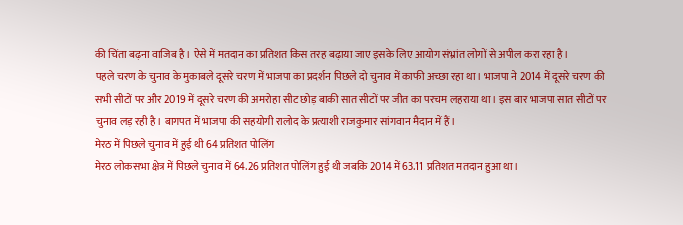की चिंता बढ़ना वाजिब है। ऐसे में मतदान का प्रतिशत किस तरह बढ़ाया जाए इसके लिए आयोग संभ्रांत लोगों से अपील करा रहा है।
पहले चरण के चुनाव के मुकाबले दूसरे चरण में भाजपा का प्रदर्शन पिछले दो चुनाव में काफी अच्छा रहा था। भाजपा ने 2014 में दूसरे चरण की सभी सीटों पर और 2019 में दूसरे चरण की अमरोहा सीट छोड़ बाकी सात सीटों पर जीत का परचम लहराया था। इस बार भाजपा सात सीटों पर चुनाव लड़ रही है। बागपत में भाजपा की सहयोगी रालोद के प्रत्याशी राजकुमार सांगवान मैदान में हैं।
मेरठ में पिछले चुनाव में हुई थी 64 प्रतिशत पोलिंग
मेरठ लोकसभा क्षेत्र में पिछले चुनाव में 64.26 प्रतिशत पोलिंग हुई थी जबकि 2014 में 63.11 प्रतिशत मतदान हुआ था।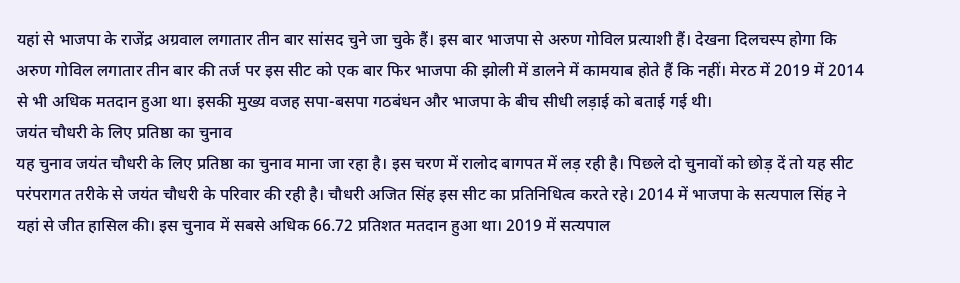यहां से भाजपा के राजेंद्र अग्रवाल लगातार तीन बार सांसद चुने जा चुके हैं। इस बार भाजपा से अरुण गोविल प्रत्याशी हैं। देखना दिलचस्प होगा कि अरुण गोविल लगातार तीन बार की तर्ज पर इस सीट को एक बार फिर भाजपा की झोली में डालने में कामयाब होते हैं कि नहीं। मेरठ में 2019 में 2014 से भी अधिक मतदान हुआ था। इसकी मुख्य वजह सपा-बसपा गठबंधन और भाजपा के बीच सीधी लड़ाई को बताई गई थी।
जयंत चौधरी के लिए प्रतिष्ठा का चुनाव
यह चुनाव जयंत चौधरी के लिए प्रतिष्ठा का चुनाव माना जा रहा है। इस चरण में रालोद बागपत में लड़ रही है। पिछले दो चुनावों को छोड़ दें तो यह सीट परंपरागत तरीके से जयंत चौधरी के परिवार की रही है। चौधरी अजित सिंह इस सीट का प्रतिनिधित्व करते रहे। 2014 में भाजपा के सत्यपाल सिंह ने यहां से जीत हासिल की। इस चुनाव में सबसे अधिक 66.72 प्रतिशत मतदान हुआ था। 2019 में सत्यपाल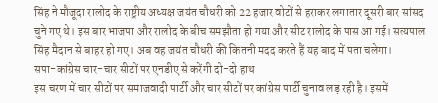सिंह ने मौजूदा रालोद के राष्ट्रीय अध्यक्ष जयंत चौधरी को 22 हजार वोटों से हराकर लगातार दूसरी बार सांसद चुने गए थे। इस बार भाजपा और रालोद के बीच समझौता हो गया और सीट रालोद के पास आ गई। सत्यपाल सिंह मैदान से बाहर हो गए। अब वह जयंत चौधरी की कितनी मदद करते हैं यह बाद में पता चलेगा।
सपा-कांग्रेस चार-चार सीटों पर एनडीए से करेंगी दो-दो हाथ
इस चरण में चार सीटों पर समाजवादी पार्टी और चार सीटों पर कांग्रेस पार्टी चुनाव लड़ रही है। इसमें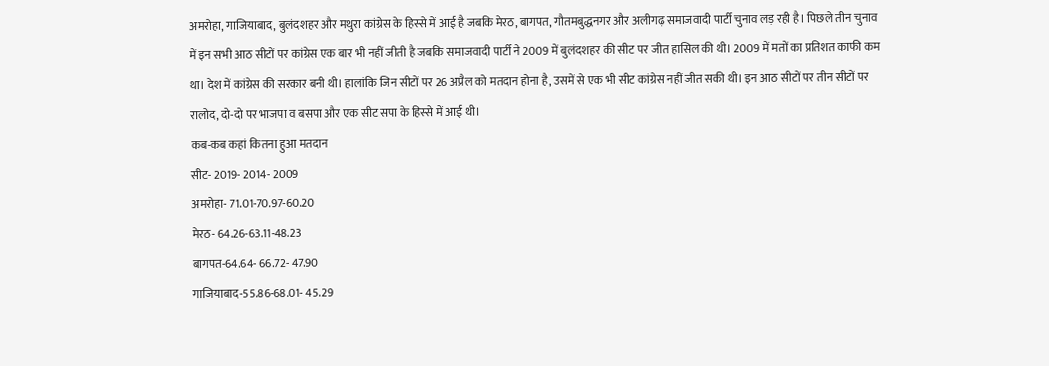अमरोहा, गाजियाबाद, बुलंदशहर और मथुरा कांग्रेस के हिस्से में आई है जबकि मेरठ, बागपत, गौतमबुद्धनगर और अलीगढ़ समाजवादी पार्टी चुनाव लड़ रही है। पिछले तीन चुनाव में इन सभी आठ सीटों पर कांग्रेस एक बार भी नहीं जीती है जबकि समाजवादी पार्टी ने 2009 में बुलंदशहर की सीट पर जीत हासिल की थी। 2009 में मतों का प्रतिशत काफी कम था। देश में कांग्रेस की सरकार बनी थी। हालांकि जिन सीटों पर 26 अप्रैल को मतदान होना है, उसमें से एक भी सीट कांग्रेस नहीं जीत सकी थी। इन आठ सीटों पर तीन सीटों पर रालोद, दो-दो पर भाजपा व बसपा और एक सीट सपा के हिस्से में आई थी।
कब-कब कहां कितना हुआ मतदान
सीट- 2019- 2014- 2009
अमरोहा- 71.01-70.97-60.20
मेरठ- 64.26-63.11-48.23
बागपत-64.64- 66.72- 47.90
गाजियाबाद-55.86-68.01- 45.29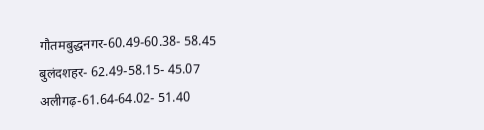गौतमबुद्धनगर-60.49-60.38- 58.45
बुलंदशहर- 62.49-58.15- 45.07
अलीगढ़-61.64-64.02- 51.40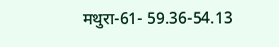मथुरा-61- 59.36-54.13